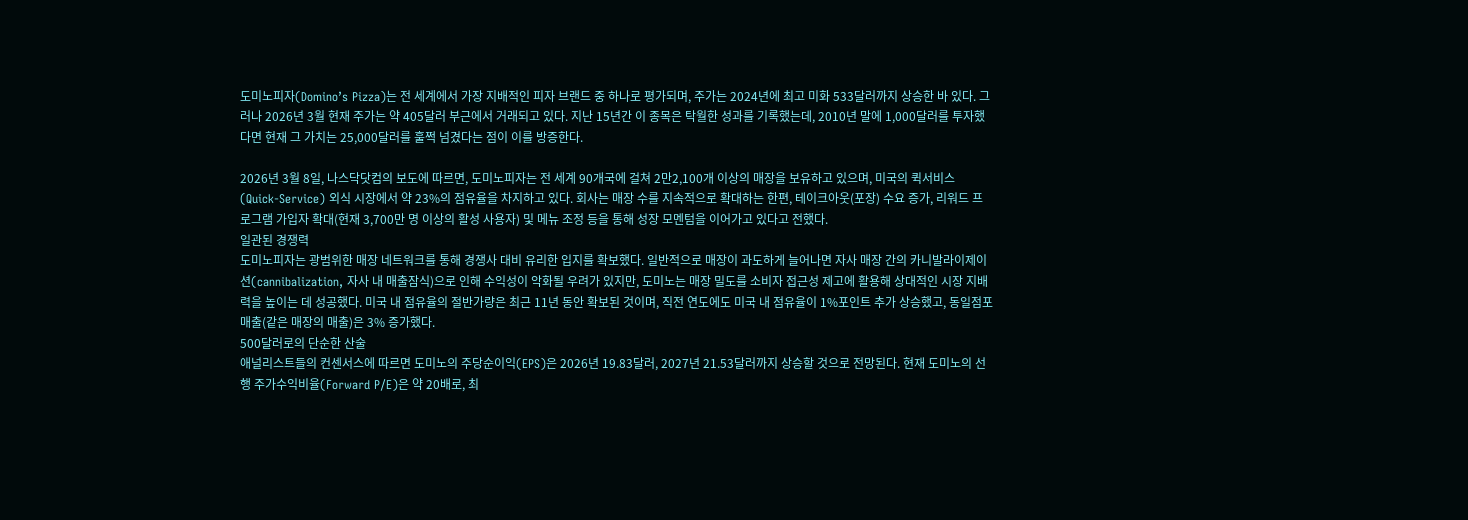도미노피자(Domino’s Pizza)는 전 세계에서 가장 지배적인 피자 브랜드 중 하나로 평가되며, 주가는 2024년에 최고 미화 533달러까지 상승한 바 있다. 그러나 2026년 3월 현재 주가는 약 405달러 부근에서 거래되고 있다. 지난 15년간 이 종목은 탁월한 성과를 기록했는데, 2010년 말에 1,000달러를 투자했다면 현재 그 가치는 25,000달러를 훌쩍 넘겼다는 점이 이를 방증한다.

2026년 3월 8일, 나스닥닷컴의 보도에 따르면, 도미노피자는 전 세계 90개국에 걸쳐 2만2,100개 이상의 매장을 보유하고 있으며, 미국의 퀵서비스(Quick-Service) 외식 시장에서 약 23%의 점유율을 차지하고 있다. 회사는 매장 수를 지속적으로 확대하는 한편, 테이크아웃(포장) 수요 증가, 리워드 프로그램 가입자 확대(현재 3,700만 명 이상의 활성 사용자) 및 메뉴 조정 등을 통해 성장 모멘텀을 이어가고 있다고 전했다.
일관된 경쟁력
도미노피자는 광범위한 매장 네트워크를 통해 경쟁사 대비 유리한 입지를 확보했다. 일반적으로 매장이 과도하게 늘어나면 자사 매장 간의 카니발라이제이션(cannibalization, 자사 내 매출잠식)으로 인해 수익성이 악화될 우려가 있지만, 도미노는 매장 밀도를 소비자 접근성 제고에 활용해 상대적인 시장 지배력을 높이는 데 성공했다. 미국 내 점유율의 절반가량은 최근 11년 동안 확보된 것이며, 직전 연도에도 미국 내 점유율이 1%포인트 추가 상승했고, 동일점포 매출(같은 매장의 매출)은 3% 증가했다.
500달러로의 단순한 산술
애널리스트들의 컨센서스에 따르면 도미노의 주당순이익(EPS)은 2026년 19.83달러, 2027년 21.53달러까지 상승할 것으로 전망된다. 현재 도미노의 선행 주가수익비율(Forward P/E)은 약 20배로, 최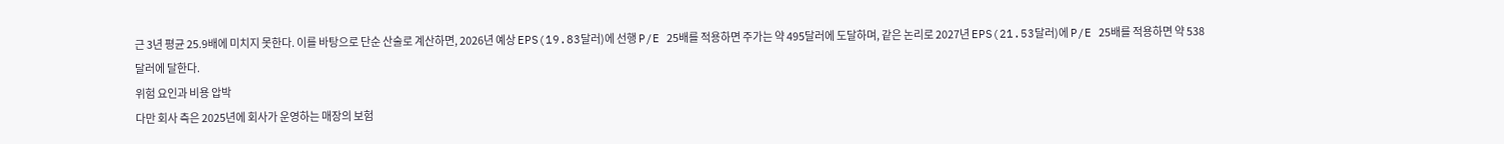근 3년 평균 25.9배에 미치지 못한다. 이를 바탕으로 단순 산술로 계산하면, 2026년 예상 EPS(19.83달러)에 선행 P/E 25배를 적용하면 주가는 약 495달러에 도달하며, 같은 논리로 2027년 EPS(21.53달러)에 P/E 25배를 적용하면 약 538달러에 달한다.
위험 요인과 비용 압박
다만 회사 측은 2025년에 회사가 운영하는 매장의 보험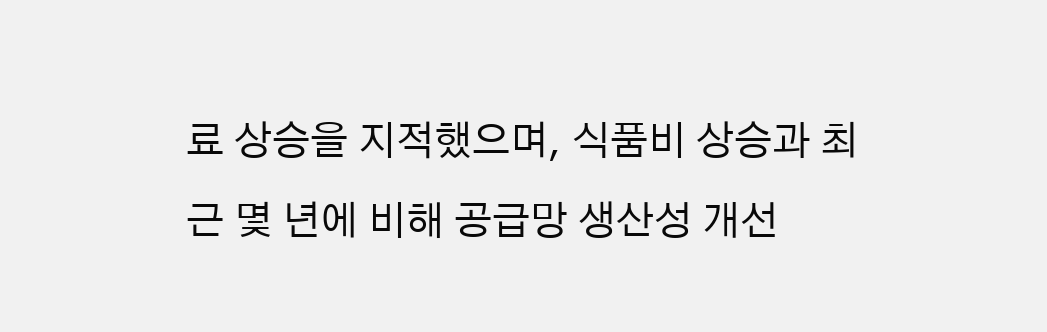료 상승을 지적했으며, 식품비 상승과 최근 몇 년에 비해 공급망 생산성 개선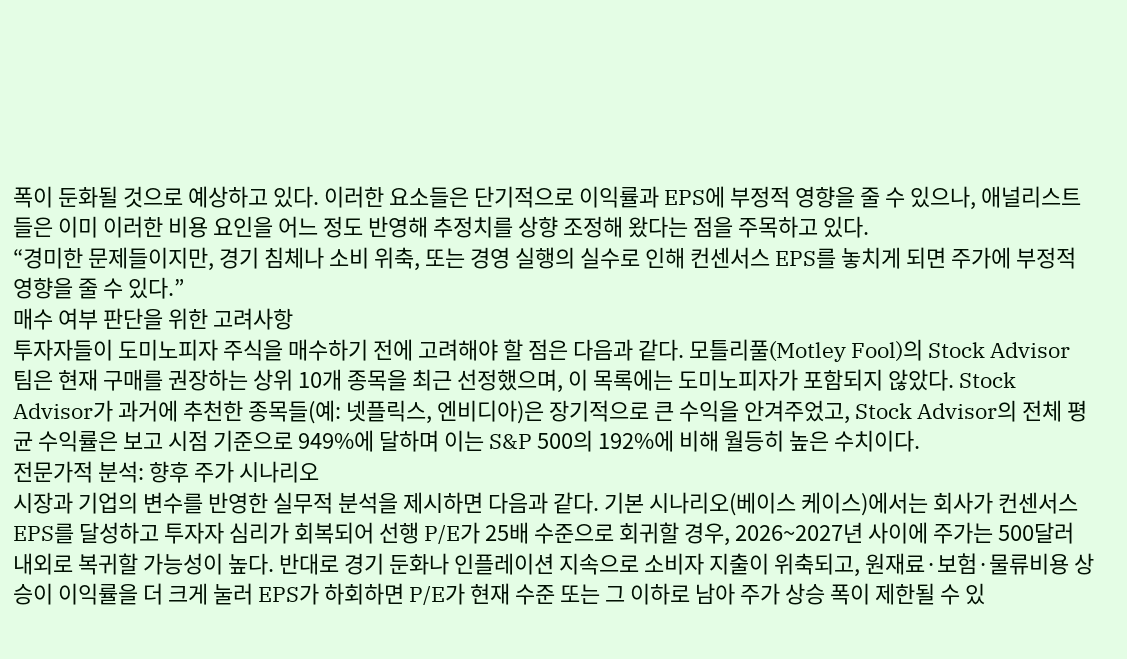폭이 둔화될 것으로 예상하고 있다. 이러한 요소들은 단기적으로 이익률과 EPS에 부정적 영향을 줄 수 있으나, 애널리스트들은 이미 이러한 비용 요인을 어느 정도 반영해 추정치를 상향 조정해 왔다는 점을 주목하고 있다.
“경미한 문제들이지만, 경기 침체나 소비 위축, 또는 경영 실행의 실수로 인해 컨센서스 EPS를 놓치게 되면 주가에 부정적 영향을 줄 수 있다.”
매수 여부 판단을 위한 고려사항
투자자들이 도미노피자 주식을 매수하기 전에 고려해야 할 점은 다음과 같다. 모틀리풀(Motley Fool)의 Stock Advisor 팀은 현재 구매를 권장하는 상위 10개 종목을 최근 선정했으며, 이 목록에는 도미노피자가 포함되지 않았다. Stock Advisor가 과거에 추천한 종목들(예: 넷플릭스, 엔비디아)은 장기적으로 큰 수익을 안겨주었고, Stock Advisor의 전체 평균 수익률은 보고 시점 기준으로 949%에 달하며 이는 S&P 500의 192%에 비해 월등히 높은 수치이다.
전문가적 분석: 향후 주가 시나리오
시장과 기업의 변수를 반영한 실무적 분석을 제시하면 다음과 같다. 기본 시나리오(베이스 케이스)에서는 회사가 컨센서스 EPS를 달성하고 투자자 심리가 회복되어 선행 P/E가 25배 수준으로 회귀할 경우, 2026~2027년 사이에 주가는 500달러 내외로 복귀할 가능성이 높다. 반대로 경기 둔화나 인플레이션 지속으로 소비자 지출이 위축되고, 원재료·보험·물류비용 상승이 이익률을 더 크게 눌러 EPS가 하회하면 P/E가 현재 수준 또는 그 이하로 남아 주가 상승 폭이 제한될 수 있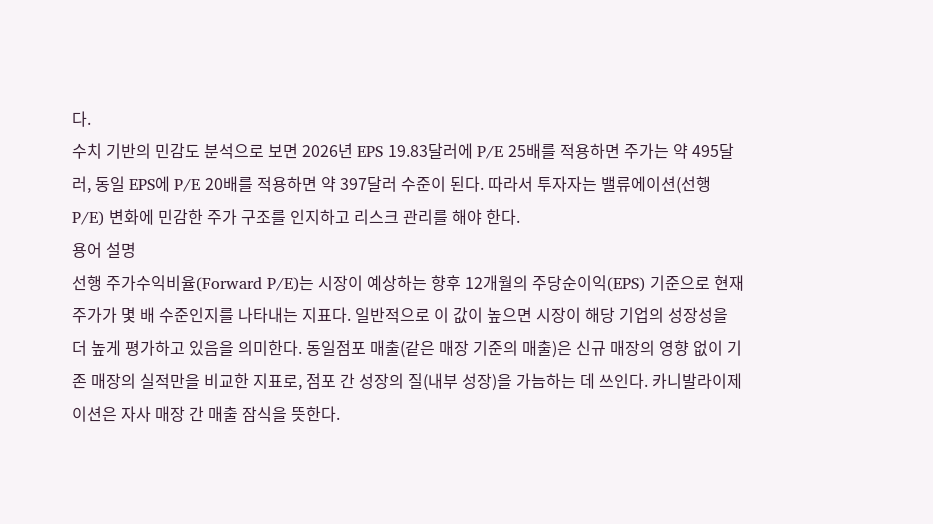다.
수치 기반의 민감도 분석으로 보면 2026년 EPS 19.83달러에 P/E 25배를 적용하면 주가는 약 495달러, 동일 EPS에 P/E 20배를 적용하면 약 397달러 수준이 된다. 따라서 투자자는 밸류에이션(선행 P/E) 변화에 민감한 주가 구조를 인지하고 리스크 관리를 해야 한다.
용어 설명
선행 주가수익비율(Forward P/E)는 시장이 예상하는 향후 12개월의 주당순이익(EPS) 기준으로 현재 주가가 몇 배 수준인지를 나타내는 지표다. 일반적으로 이 값이 높으면 시장이 해당 기업의 성장성을 더 높게 평가하고 있음을 의미한다. 동일점포 매출(같은 매장 기준의 매출)은 신규 매장의 영향 없이 기존 매장의 실적만을 비교한 지표로, 점포 간 성장의 질(내부 성장)을 가늠하는 데 쓰인다. 카니발라이제이션은 자사 매장 간 매출 잠식을 뜻한다.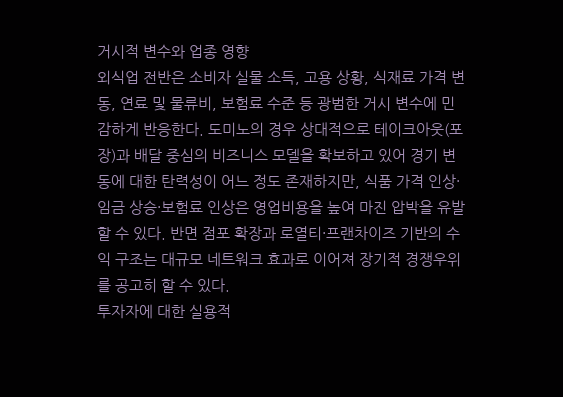거시적 변수와 업종 영향
외식업 전반은 소비자 실물 소득, 고용 상황, 식재료 가격 변동, 연료 및 물류비, 보험료 수준 등 광범한 거시 변수에 민감하게 반응한다. 도미노의 경우 상대적으로 테이크아웃(포장)과 배달 중심의 비즈니스 모델을 확보하고 있어 경기 변동에 대한 탄력성이 어느 정도 존재하지만, 식품 가격 인상·임금 상승·보험료 인상은 영업비용을 높여 마진 압박을 유발할 수 있다. 반면 점포 확장과 로열티·프랜차이즈 기반의 수익 구조는 대규모 네트워크 효과로 이어져 장기적 경쟁우위를 공고히 할 수 있다.
투자자에 대한 실용적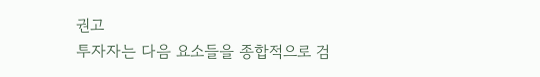권고
투자자는 다음 요소들을 종합적으로 검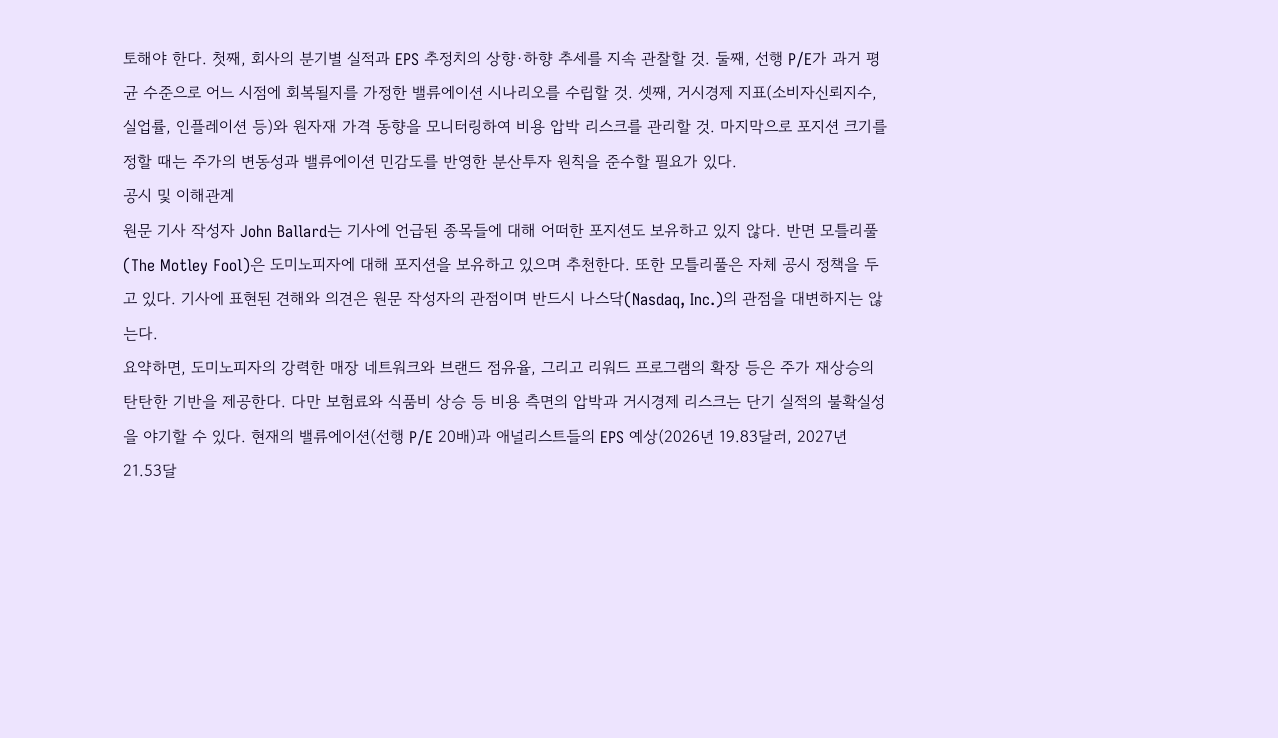토해야 한다. 첫째, 회사의 분기별 실적과 EPS 추정치의 상향·하향 추세를 지속 관찰할 것. 둘째, 선행 P/E가 과거 평균 수준으로 어느 시점에 회복될지를 가정한 밸류에이션 시나리오를 수립할 것. 셋째, 거시경제 지표(소비자신뢰지수, 실업률, 인플레이션 등)와 원자재 가격 동향을 모니터링하여 비용 압박 리스크를 관리할 것. 마지막으로 포지션 크기를 정할 때는 주가의 변동성과 밸류에이션 민감도를 반영한 분산투자 원칙을 준수할 필요가 있다.
공시 및 이해관계
원문 기사 작성자 John Ballard는 기사에 언급된 종목들에 대해 어떠한 포지션도 보유하고 있지 않다. 반면 모틀리풀(The Motley Fool)은 도미노피자에 대해 포지션을 보유하고 있으며 추천한다. 또한 모틀리풀은 자체 공시 정책을 두고 있다. 기사에 표현된 견해와 의견은 원문 작성자의 관점이며 반드시 나스닥(Nasdaq, Inc.)의 관점을 대변하지는 않는다.
요약하면, 도미노피자의 강력한 매장 네트워크와 브랜드 점유율, 그리고 리워드 프로그램의 확장 등은 주가 재상승의 탄탄한 기반을 제공한다. 다만 보험료와 식품비 상승 등 비용 측면의 압박과 거시경제 리스크는 단기 실적의 불확실성을 야기할 수 있다. 현재의 밸류에이션(선행 P/E 20배)과 애널리스트들의 EPS 예상(2026년 19.83달러, 2027년 21.53달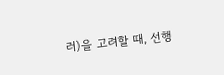러)을 고려할 때, 선행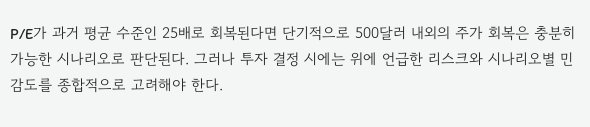P/E가 과거 평균 수준인 25배로 회복된다면 단기적으로 500달러 내외의 주가 회복은 충분히 가능한 시나리오로 판단된다. 그러나 투자 결정 시에는 위에 언급한 리스크와 시나리오별 민감도를 종합적으로 고려해야 한다.